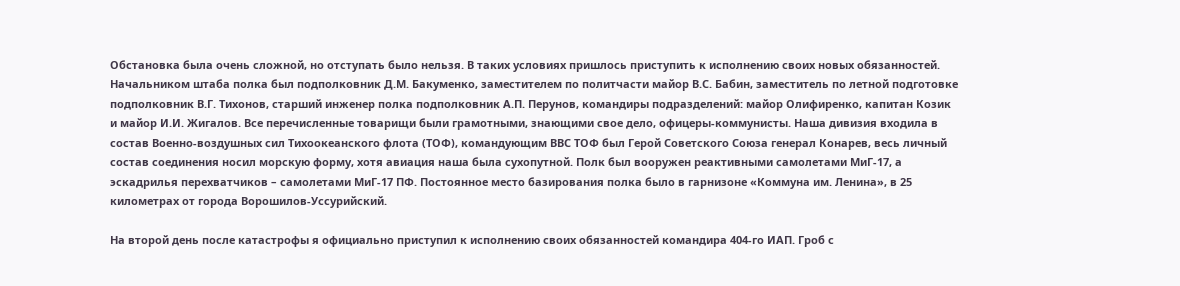Обстановка была очень сложной, но отступать было нельзя. В таких условиях пришлось приступить к исполнению своих новых обязанностей. Начальником штаба полка был подполковник Д.М. Бакуменко, заместителем по политчасти майор В.С. Бабин, заместитель по летной подготовке подполковник В.Г. Тихонов, старший инженер полка подполковник А.П. Перунов, командиры подразделений: майор Олифиренко, капитан Козик и майор И.И. Жигалов. Все перечисленные товарищи были грамотными, знающими свое дело, офицеры-коммунисты. Наша дивизия входила в состав Военно-воздушных сил Тихоокеанского флота (ТОФ), командующим ВВС ТОФ был Герой Советского Союза генерал Конарев, весь личный состав соединения носил морскую форму, хотя авиация наша была сухопутной. Полк был вооружен реактивными самолетами МиГ-17, а эскадрилья перехватчиков – самолетами МиГ-17 ПФ. Постоянное место базирования полка было в гарнизоне «Коммуна им. Ленина», в 25 километрах от города Ворошилов-Уссурийский.

На второй день после катастрофы я официально приступил к исполнению своих обязанностей командира 404-го ИАП. Гроб с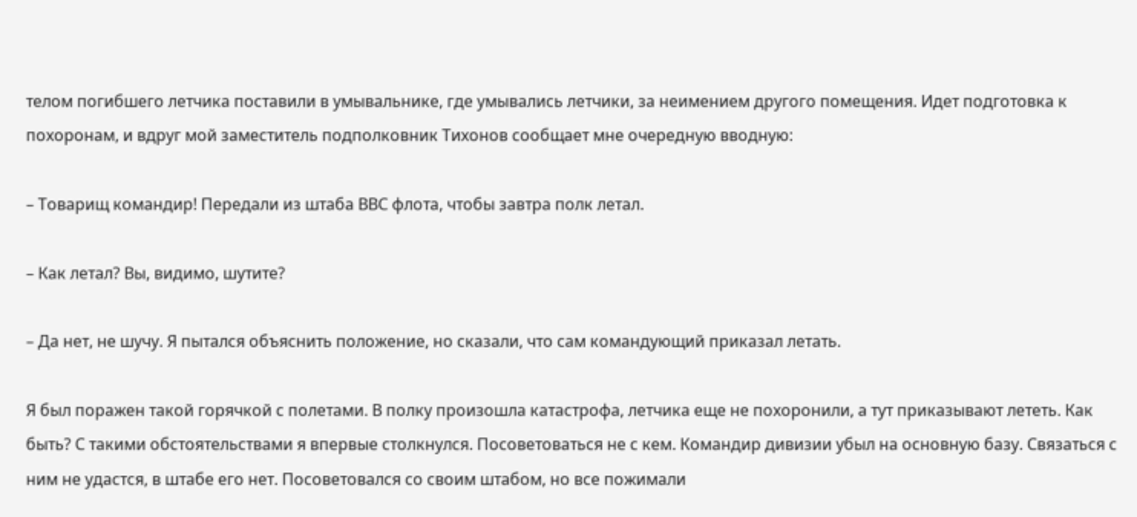телом погибшего летчика поставили в умывальнике, где умывались летчики, за неимением другого помещения. Идет подготовка к похоронам, и вдруг мой заместитель подполковник Тихонов сообщает мне очередную вводную:

– Товарищ командир! Передали из штаба ВВС флота, чтобы завтра полк летал.

– Как летал? Вы, видимо, шутите?

– Да нет, не шучу. Я пытался объяснить положение, но сказали, что сам командующий приказал летать.

Я был поражен такой горячкой с полетами. В полку произошла катастрофа, летчика еще не похоронили, а тут приказывают лететь. Как быть? С такими обстоятельствами я впервые столкнулся. Посоветоваться не с кем. Командир дивизии убыл на основную базу. Связаться с ним не удастся, в штабе его нет. Посоветовался со своим штабом, но все пожимали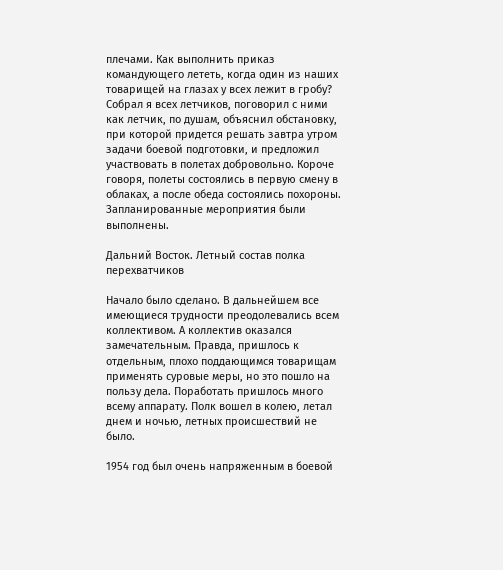плечами. Как выполнить приказ командующего лететь, когда один из наших товарищей на глазах у всех лежит в гробу? Собрал я всех летчиков, поговорил с ними как летчик, по душам, объяснил обстановку, при которой придется решать завтра утром задачи боевой подготовки, и предложил участвовать в полетах добровольно. Короче говоря, полеты состоялись в первую смену в облаках, а после обеда состоялись похороны. Запланированные мероприятия были выполнены.

Дальний Восток. Летный состав полка перехватчиков

Начало было сделано. В дальнейшем все имеющиеся трудности преодолевались всем коллективом. А коллектив оказался замечательным. Правда, пришлось к отдельным, плохо поддающимся товарищам применять суровые меры, но это пошло на пользу дела. Поработать пришлось много всему аппарату. Полк вошел в колею, летал днем и ночью, летных происшествий не было.

1954 год был очень напряженным в боевой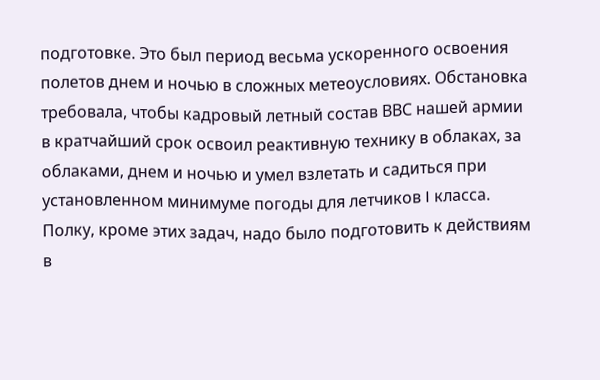подготовке. Это был период весьма ускоренного освоения полетов днем и ночью в сложных метеоусловиях. Обстановка требовала, чтобы кадровый летный состав ВВС нашей армии в кратчайший срок освоил реактивную технику в облаках, за облаками, днем и ночью и умел взлетать и садиться при установленном минимуме погоды для летчиков I класса. Полку, кроме этих задач, надо было подготовить к действиям в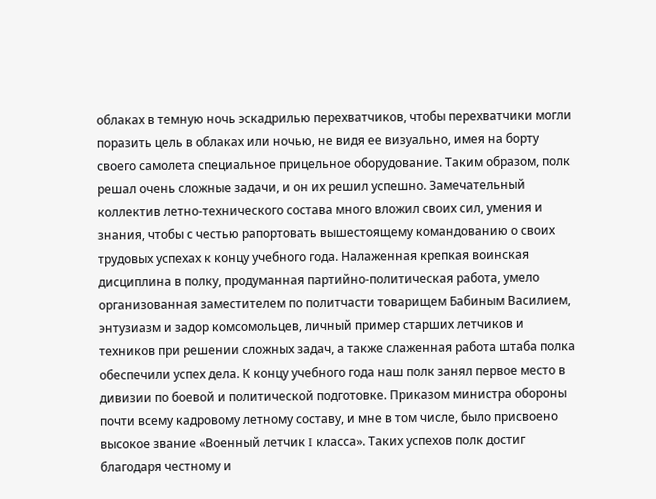облаках в темную ночь эскадрилью перехватчиков, чтобы перехватчики могли поразить цель в облаках или ночью, не видя ее визуально, имея на борту своего самолета специальное прицельное оборудование. Таким образом, полк решал очень сложные задачи, и он их решил успешно. Замечательный коллектив летно-технического состава много вложил своих сил, умения и знания, чтобы с честью рапортовать вышестоящему командованию о своих трудовых успехах к концу учебного года. Налаженная крепкая воинская дисциплина в полку, продуманная партийно-политическая работа, умело организованная заместителем по политчасти товарищем Бабиным Василием, энтузиазм и задор комсомольцев, личный пример старших летчиков и техников при решении сложных задач, а также слаженная работа штаба полка обеспечили успех дела. К концу учебного года наш полк занял первое место в дивизии по боевой и политической подготовке. Приказом министра обороны почти всему кадровому летному составу, и мне в том числе, было присвоено высокое звание «Военный летчик I класса». Таких успехов полк достиг благодаря честному и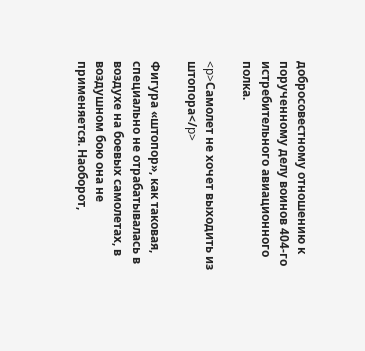добросовестному отношению к порученному делу воинов 404-го истребительного авиационного полка.

<p>Самолет не хочет выходить из штопора</p>

Фигура «штопор», как таковая, специально не отрабатывалась в воздухе на боевых самолетах, в воздушном бою она не применяется. Наоборот,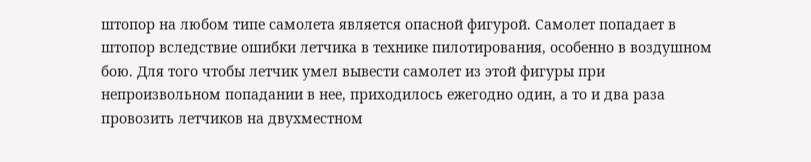штопор на любом типе самолета является опасной фигурой. Самолет попадает в штопор вследствие ошибки летчика в технике пилотирования, особенно в воздушном бою. Для того чтобы летчик умел вывести самолет из этой фигуры при непроизвольном попадании в нее, приходилось ежегодно один, а то и два раза провозить летчиков на двухместном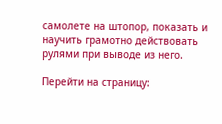самолете на штопор, показать и научить грамотно действовать рулями при выводе из него.

Перейти на страницу: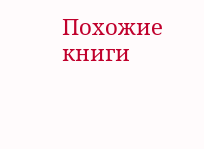Похожие книги